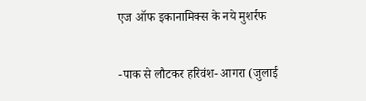एज ऑफ इकानामिक्स के नये मुशर्रफ

-पाक से लौटकर हरिवंश- आगरा (जुलाई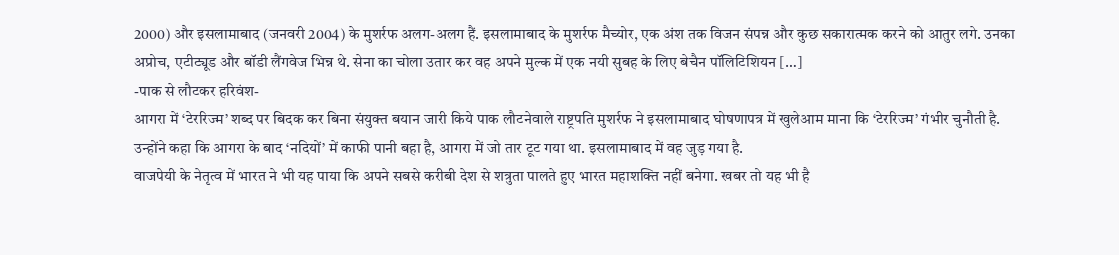2000) और इसलामाबाद (जनवरी 2004) के मुशर्रफ अलग-अलग हैं. इसलामाबाद के मुशर्रफ मैच्योर, एक अंश तक विजन संपन्न और कुछ सकारात्मक करने को आतुर लगे. उनका अप्रोच, एटीट्यूड और बॉडी लैंगवेज भिन्न थे. सेना का चोला उतार कर वह अपने मुल्क में एक नयी सुबह के लिए बेचैन पॉलिटिशियन […]
-पाक से लौटकर हरिवंश-
आगरा में ‘टेररिज्म’ शब्द पर बिदक कर बिना संयुक्त बयान जारी किये पाक लौटनेवाले राष्ट्रपति मुशर्रफ ने इसलामाबाद घोषणापत्र में खुलेआम माना कि ‘टेररिज्म’ गंभीर चुनौती है. उन्होंने कहा कि आगरा के बाद ‘नदियों’ में काफी पानी बहा है, आगरा में जो तार टूट गया था. इसलामाबाद में वह जुड़ गया है.
वाजपेयी के नेतृत्व में भारत ने भी यह पाया कि अपने सबसे करीबी देश से शत्रुता पालते हुए भारत महाशक्ति नहीं बनेगा. खबर तो यह भी है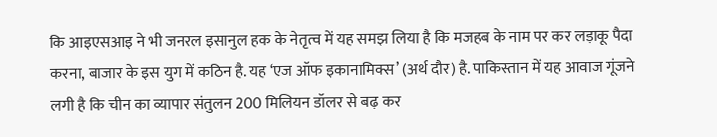कि आइएसआइ ने भी जनरल इसानुल हक के नेतृत्व में यह समझ लिया है कि मजहब के नाम पर कर लड़ाकू पैदा करना, बाजार के इस युग में कठिन है. यह ‘एज ऑफ इकानामिक्स’ (अर्थ दौर) है. पाकिस्तान में यह आवाज गूंजने लगी है कि चीन का व्यापार संतुलन 200 मिलियन डॉलर से बढ़ कर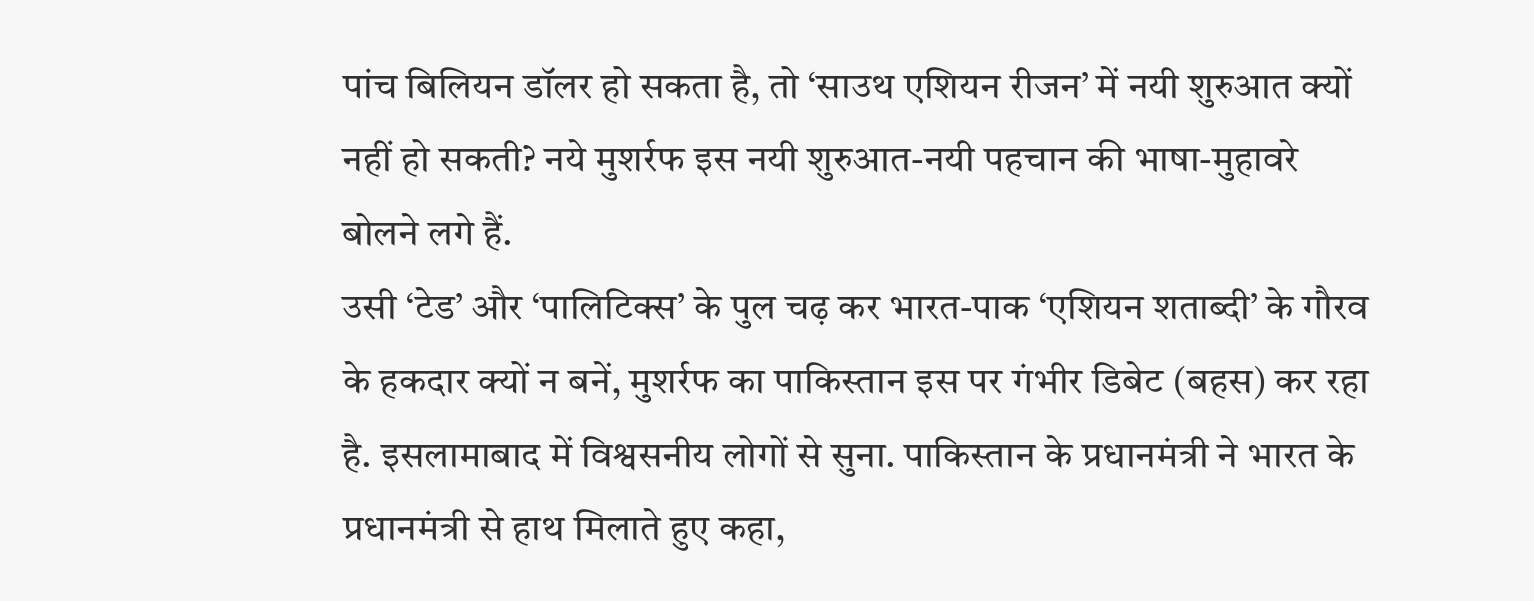पांच बिलियन डॉलर हो सकता है, तो ‘साउथ एशियन रीजन’ में नयी शुरुआत क्यों नहीं हो सकती? नये मुशर्रफ इस नयी शुरुआत-नयी पहचान की भाषा-मुहावरे बोलने लगे हैं.
उसी ‘टेड’ और ‘पालिटिक्स’ के पुल चढ़ कर भारत-पाक ‘एशियन शताब्दी’ के गौरव के हकदार क्यों न बनें, मुशर्रफ का पाकिस्तान इस पर गंभीर डिबेट (बहस) कर रहा है. इसलामाबाद में विश्वसनीय लोगों से सुना. पाकिस्तान के प्रधानमंत्री ने भारत के प्रधानमंत्री से हाथ मिलाते हुए कहा,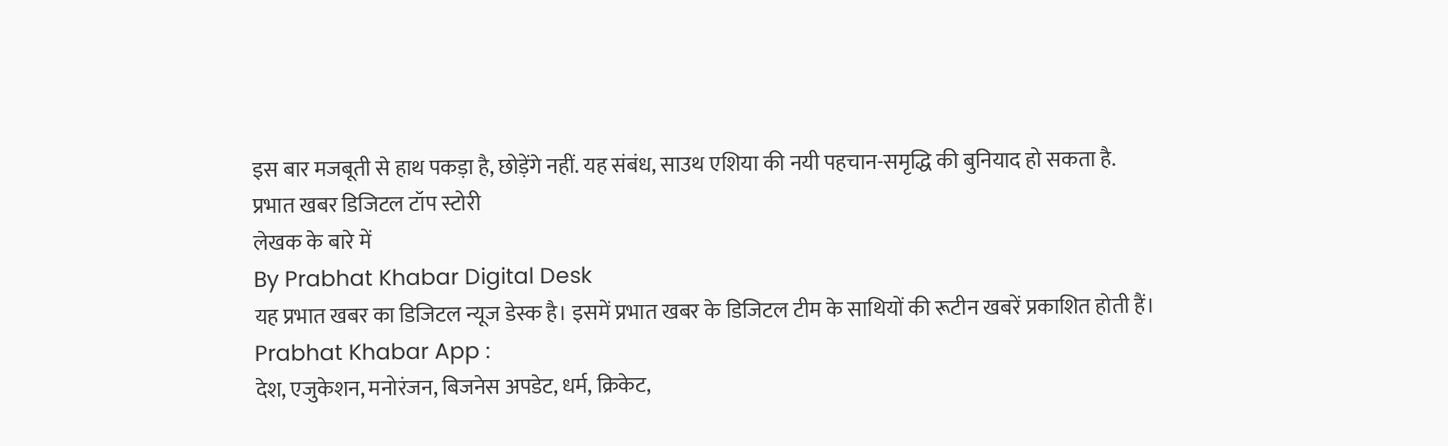इस बार मजबूती से हाथ पकड़ा है, छोड़ेंगे नहीं. यह संबंध, साउथ एशिया की नयी पहचान-समृद्धि की बुनियाद हो सकता है.
प्रभात खबर डिजिटल टॉप स्टोरी
लेखक के बारे में
By Prabhat Khabar Digital Desk
यह प्रभात खबर का डिजिटल न्यूज डेस्क है। इसमें प्रभात खबर के डिजिटल टीम के साथियों की रूटीन खबरें प्रकाशित होती हैं।
Prabhat Khabar App :
देश, एजुकेशन, मनोरंजन, बिजनेस अपडेट, धर्म, क्रिकेट,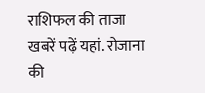राशिफल की ताजा खबरें पढ़ें यहां. रोजाना की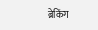ब्रेकिंग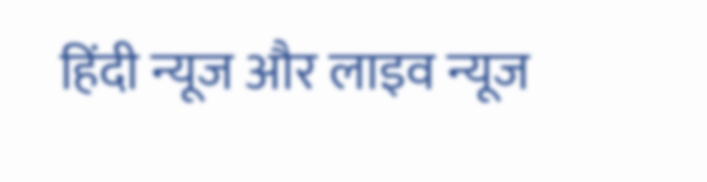हिंदी न्यूज और लाइव न्यूज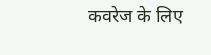कवरेज के लिए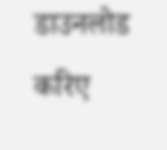डाउनलोड करिए